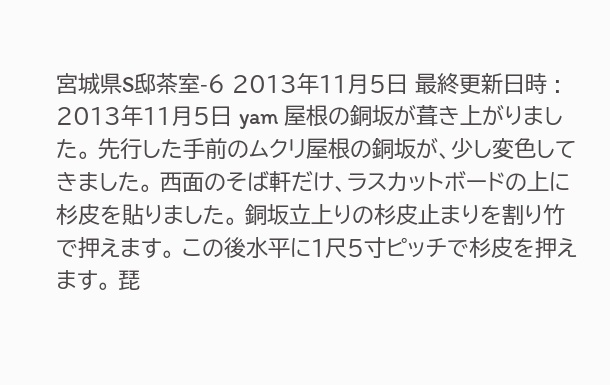宮城県S邸茶室-6 2013年11月5日 最終更新日時 : 2013年11月5日 yam 屋根の銅坂が葺き上がりました。 先行した手前のムクリ屋根の銅坂が、少し変色してきました。 西面のそば軒だけ、ラスカットボードの上に杉皮を貼りました。 銅坂立上りの杉皮止まりを割り竹で押えます。 この後水平に1尺5寸ピッチで杉皮を押えます。 琵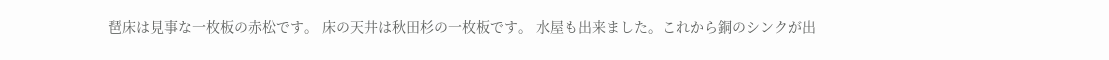琶床は見事な一枚板の赤松です。 床の天井は秋田杉の一枚板です。 水屋も出来ました。これから銅のシンクが出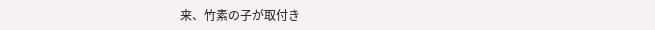来、竹素の子が取付き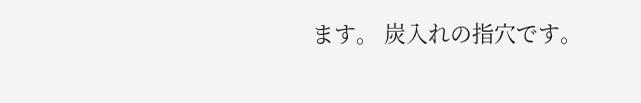ます。 炭入れの指穴です。